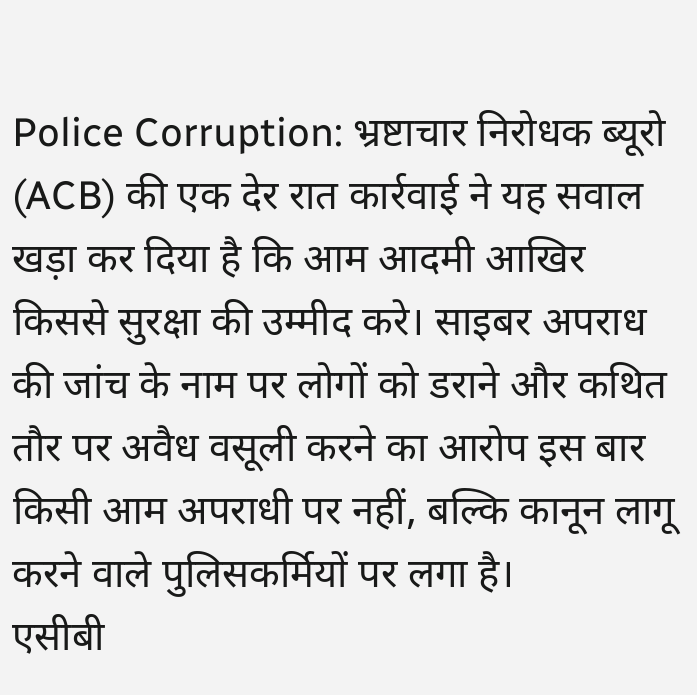Police Corruption: भ्रष्टाचार निरोधक ब्यूरो (ACB) की एक देर रात कार्रवाई ने यह सवाल खड़ा कर दिया है कि आम आदमी आखिर किससे सुरक्षा की उम्मीद करे। साइबर अपराध की जांच के नाम पर लोगों को डराने और कथित तौर पर अवैध वसूली करने का आरोप इस बार किसी आम अपराधी पर नहीं, बल्कि कानून लागू करने वाले पुलिसकर्मियों पर लगा है।
एसीबी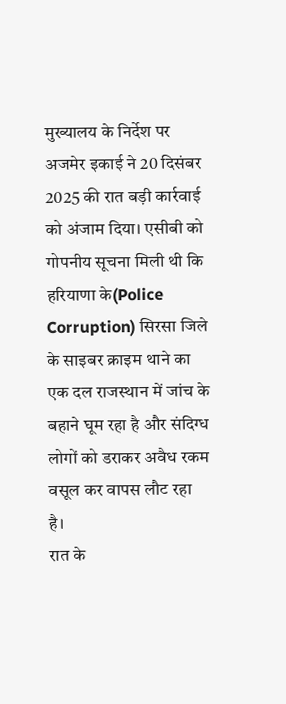मुख्यालय के निर्देश पर अजमेर इकाई ने 20 दिसंबर 2025 की रात बड़ी कार्रवाई को अंजाम दिया। एसीबी को गोपनीय सूचना मिली थी कि हरियाणा के(Police Corruption) सिरसा जिले के साइबर क्राइम थाने का एक दल राजस्थान में जांच के बहाने घूम रहा है और संदिग्ध लोगों को डराकर अवैध रकम वसूल कर वापस लौट रहा है।
रात के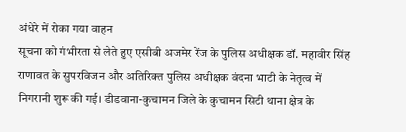अंधेरे में रोका गया वाहन
सूचना को गंभीरता से लेते हुए एसीबी अजमेर रेंज के पुलिस अधीक्षक डॉ. महावीर सिंह राणावत के सुपरविजन और अतिरिक्त पुलिस अधीक्षक वंदना भाटी के नेतृत्व में निगरानी शुरू की गई। डीडवाना-कुचामन जिले के कुचामन सिटी थाना क्षेत्र के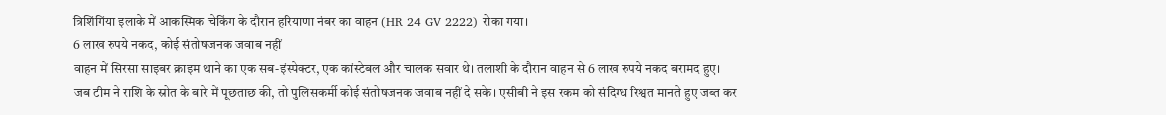त्रिशिंगिंया इलाके में आकस्मिक चेकिंग के दौरान हरियाणा नंबर का वाहन (HR 24 GV 2222) रोका गया।
6 लाख रुपये नकद, कोई संतोषजनक जवाब नहीं
वाहन में सिरसा साइबर क्राइम थाने का एक सब-इंस्पेक्टर, एक कांस्टेबल और चालक सवार थे। तलाशी के दौरान वाहन से 6 लाख रुपये नकद बरामद हुए। जब टीम ने राशि के स्रोत के बारे में पूछताछ की, तो पुलिसकर्मी कोई संतोषजनक जवाब नहीं दे सके। एसीबी ने इस रकम को संदिग्ध रिश्वत मानते हुए जब्त कर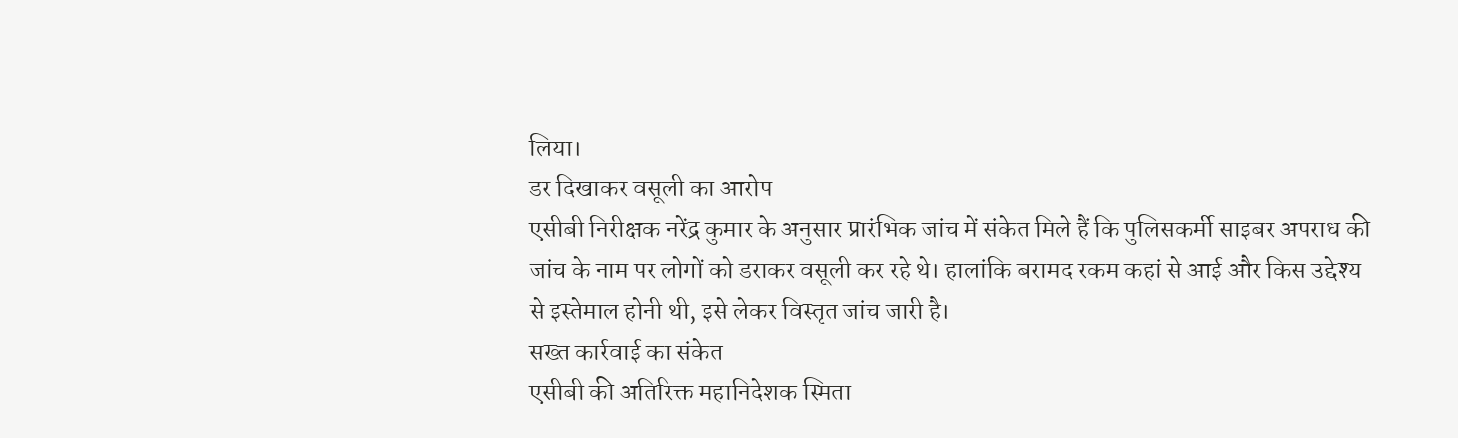लिया।
डर दिखाकर वसूली का आरोप
एसीबी निरीक्षक नरेंद्र कुमार के अनुसार प्रारंभिक जांच में संकेत मिले हैं कि पुलिसकर्मी साइबर अपराध की जांच के नाम पर लोगों को डराकर वसूली कर रहे थे। हालांकि बरामद रकम कहां से आई और किस उद्देश्य से इस्तेमाल होनी थी, इसे लेकर विस्तृत जांच जारी है।
सख्त कार्रवाई का संकेत
एसीबी की अतिरिक्त महानिदेशक स्मिता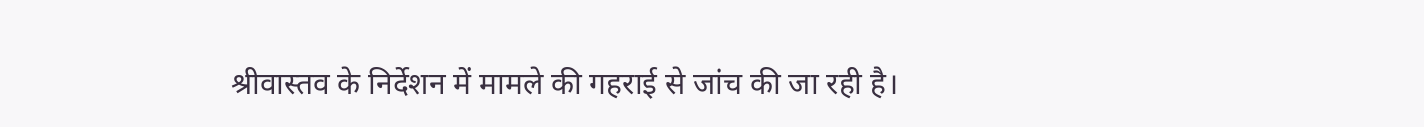श्रीवास्तव के निर्देशन में मामले की गहराई से जांच की जा रही है।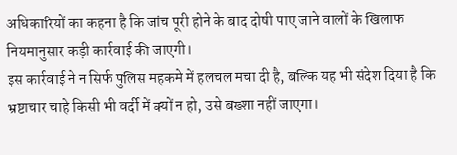अधिकारियों का कहना है कि जांच पूरी होने के बाद दोषी पाए जाने वालों के खिलाफ नियमानुसार कड़ी कार्रवाई की जाएगी।
इस कार्रवाई ने न सिर्फ पुलिस महकमे में हलचल मचा दी है, बल्कि यह भी संदेश दिया है कि भ्रष्टाचार चाहे किसी भी वर्दी में क्यों न हो, उसे बख्शा नहीं जाएगा।